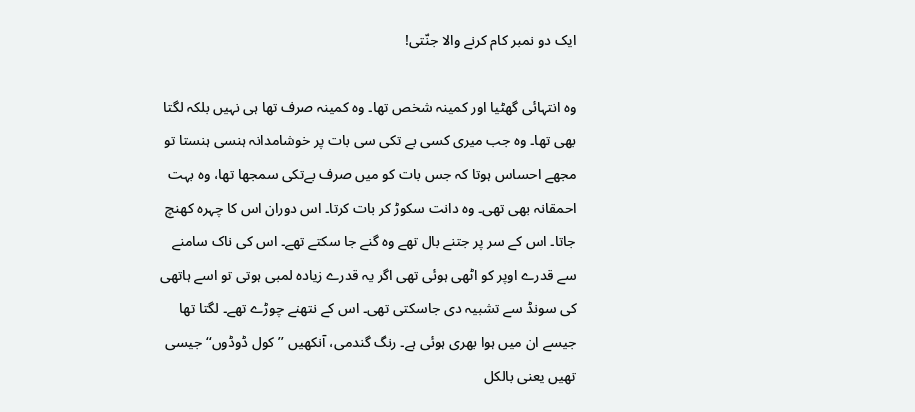ایک دو نمبر کام کرنے والا جنّتی!

وہ انتہائی گھٹیا اور کمینہ شخص تھا۔ وہ کمینہ صرف تھا ہی نہیں بلکہ لگتا بھی تھا۔ وہ جب میری کسی بے تکی سی بات پر خوشامدانہ ہنسی ہنستا تو مجھے احساس ہوتا کہ جس بات کو میں صرف بےتکی سمجھا تھا، وہ بہت احمقانہ بھی تھی۔ وہ دانت سکوڑ کر بات کرتا۔ اس دوران اس کا چہرہ کھنچ جاتا۔ اس کے سر پر جتنے بال تھے وہ گنے جا سکتے تھے۔ اس کی ناک سامنے سے قدرے اوپر کو اٹھی ہوئی تھی اگر یہ قدرے زیادہ لمبی ہوتی تو اسے ہاتھی کی سونڈ سے تشبیہ دی جاسکتی تھی۔ اس کے نتھنے چوڑے تھے۔ لگتا تھا جیسے ان میں ہوا بھری ہوئی ہے۔ رنگ گندمی، آنکھیں ’’کول ڈوڈوں‘‘ جیسی تھیں یعنی بالکل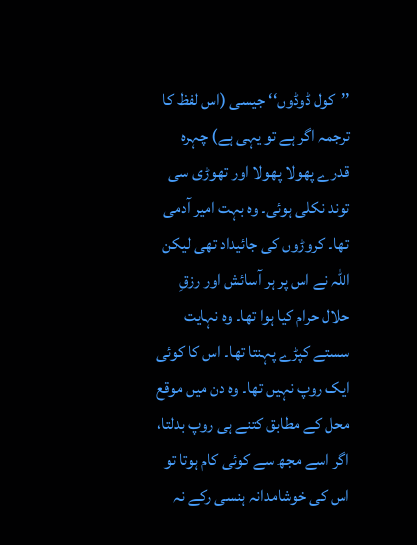’’کول ڈوڈوں‘‘ جیسی (اس لفظ کا ترجمہ اگر ہے تو یہی ہے) چہرہ قدرے پھولا پھولا اور تھوڑی سی توند نکلی ہوئی۔ وہ بہت امیر آدمی تھا۔ کروڑوں کی جائیداد تھی لیکن اللہ نے اس پر ہر آسائش اور رزقِ حلال حرام کیا ہوا تھا۔ وہ نہایت سستے کپڑے پہنتا تھا۔ اس کا کوئی ایک روپ نہیں تھا۔ وہ دن میں موقع محل کے مطابق کتنے ہی روپ بدلتا، اگر اسے مجھ سے کوئی کام ہوتا تو اس کی خوشامدانہ ہنسی رکے نہ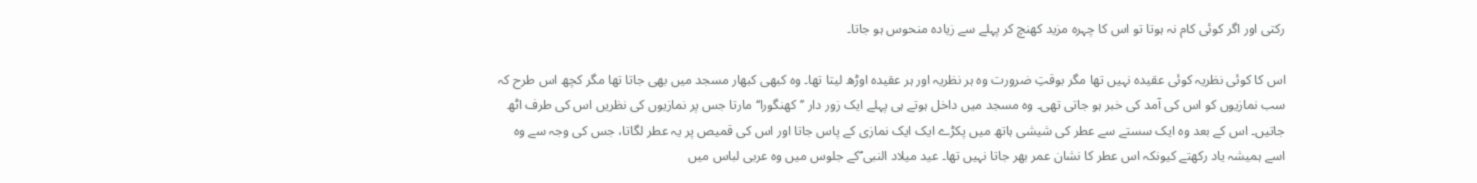رکتی اور اگر کوئی کام نہ ہوتا تو اس کا چہرہ مزید کھنچ کر پہلے سے زیادہ منحوس ہو جاتا۔

اس کا کوئی نظریہ کوئی عقیدہ نہیں تھا مگر بوقتِ ضرورت وہ ہر نظریہ اور ہر عقیدہ اوڑھ لیتا تھا۔ وہ کبھی کبھار مسجد میں بھی جاتا تھا مگر کچھ اس طرح کہ سب نمازیوں کو اس کی آمد کی خبر ہو جاتی تھی۔ وہ مسجد میں داخل ہوتے ہی پہلے ایک زور دار ’’کھنگورا‘‘ مارتا جس پر نمازیوں کی نظریں اس کی طرف اٹھ جاتیں۔ اس کے بعد وہ ایک سستے سے عطر کی شیشی ہاتھ میں پکڑے ایک ایک نمازی کے پاس جاتا اور اس کی قمیص پر یہ عطر لگاتا، جس کی وجہ سے وہ اسے ہمیشہ یاد رکھتے کیونکہ اس عطر کا نشان عمر بھر جاتا نہیں تھا۔ عید میلاد النبی ؐکے جلوس میں وہ عربی لباس میں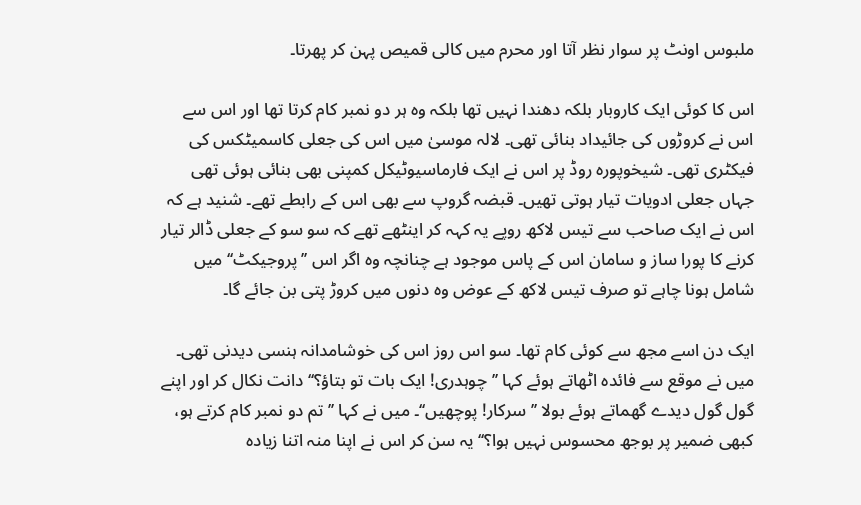ملبوس اونٹ پر سوار نظر آتا اور محرم میں کالی قمیص پہن کر پھرتا۔

اس کا کوئی ایک کاروبار بلکہ دھندا نہیں تھا بلکہ وہ ہر دو نمبر کام کرتا تھا اور اس سے اس نے کروڑوں کی جائیداد بنائی تھی۔ لالہ موسیٰ میں اس کی جعلی کاسمیٹکس کی فیکٹری تھی۔ شیخوپورہ روڈ پر اس نے ایک فارماسیوٹیکل کمپنی بھی بنائی ہوئی تھی جہاں جعلی ادویات تیار ہوتی تھیں۔ قبضہ گروپ سے بھی اس کے رابطے تھے۔ شنید ہے کہ اس نے ایک صاحب سے تیس لاکھ روپے یہ کہہ کر اینٹھے تھے کہ سو سو کے جعلی ڈالر تیار کرنے کا پورا ساز و سامان اس کے پاس موجود ہے چنانچہ وہ اگر اس ’’پروجیکٹ‘‘ میں شامل ہونا چاہے تو صرف تیس لاکھ کے عوض وہ دنوں میں کروڑ پتی بن جائے گا۔

ایک دن اسے مجھ سے کوئی کام تھا۔ سو اس روز اس کی خوشامدانہ ہنسی دیدنی تھی۔ میں نے موقع سے فائدہ اٹھاتے ہوئے کہا ’’چوہدری! ایک بات تو بتاؤ؟‘‘ دانت نکال کر اور اپنے گول گول دیدے گھماتے ہوئے بولا ’’سرکار! پوچھیں‘‘۔ میں نے کہا ’’تم دو نمبر کام کرتے ہو، کبھی ضمیر پر بوجھ محسوس نہیں ہوا؟‘‘ یہ سن کر اس نے اپنا منہ اتنا زیادہ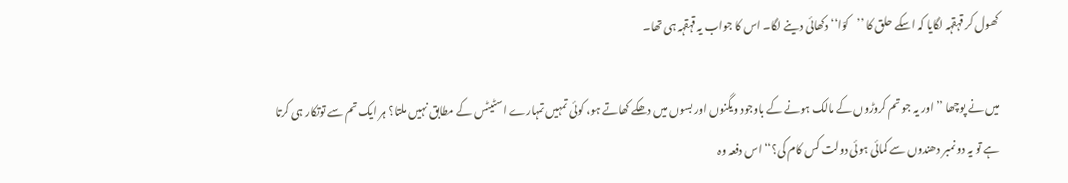کھول کر قہقہہ لگایا کہ اسکے حلق کا ’’کوّا‘‘ دکھائی دینے لگا۔ اس کا جواب یہ قہقہہ ہی تھا۔

میں نے پوچھا ’’اور یہ جو تم کروڑوں کے مالک ہونے کے باوجود ویگنوں اور بسوں میں دھکے کھاتے ہو، کوئی تمہیں تمہارے اسٹیٹس کے مطابق نہیں ملتا؟ ہر ایک تم سے توتکار ہی کرتا ہے تو یہ دو نمبر دھندوں سے کمائی ہوئی دولت کس کام کی؟‘‘ اس دفعہ وہ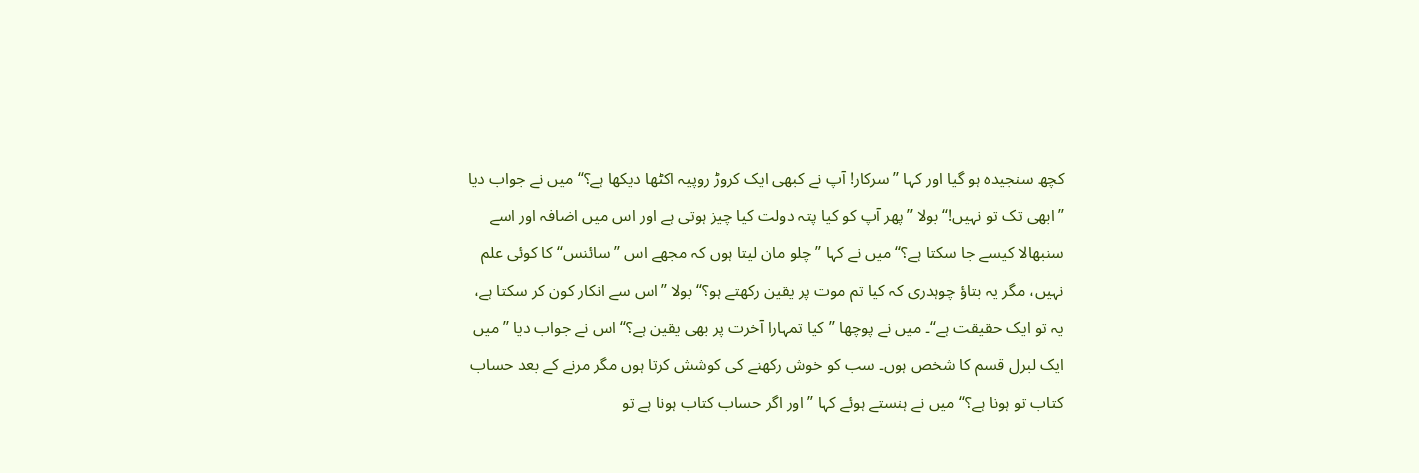کچھ سنجیدہ ہو گیا اور کہا ’’سرکار! آپ نے کبھی ایک کروڑ روپیہ اکٹھا دیکھا ہے؟‘‘ میں نے جواب دیا ’’ابھی تک تو نہیں!‘‘ بولا ’’پھر آپ کو کیا پتہ دولت کیا چیز ہوتی ہے اور اس میں اضافہ اور اسے سنبھالا کیسے جا سکتا ہے؟‘‘ میں نے کہا ’’چلو مان لیتا ہوں کہ مجھے اس ’’سائنس‘‘ کا کوئی علم نہیں، مگر یہ بتاؤ چوہدری کہ کیا تم موت پر یقین رکھتے ہو؟‘‘ بولا ’’اس سے انکار کون کر سکتا ہے، یہ تو ایک حقیقت ہے‘‘۔ میں نے پوچھا ’’کیا تمہارا آخرت پر بھی یقین ہے؟‘‘ اس نے جواب دیا ’’میں ایک لبرل قسم کا شخص ہوں۔ سب کو خوش رکھنے کی کوشش کرتا ہوں مگر مرنے کے بعد حساب کتاب تو ہونا ہے؟‘‘ میں نے ہنستے ہوئے کہا ’’اور اگر حساب کتاب ہونا ہے تو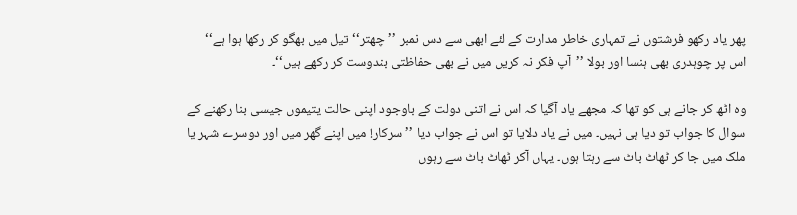پھر یاد رکھو فرشتوں نے تمہاری خاطر مدارت کے لئے ابھی سے دس نمبر ’’چھتر‘‘ تیل میں بھگو کر رکھا ہوا ہے‘‘ اس پر چوہدری بھی ہنسا اور بولا ’’آپ فکر نہ کریں میں نے بھی حفاظتی بندوست کر رکھے ہیں‘‘۔

وہ اٹھ کر جانے ہی کو تھا کہ مجھے یاد آگیا کہ اس نے اتنی دولت کے باوجود اپنی حالت یتیموں جیسی بنا رکھنے کے سوال کا جواب تو دیا ہی نہیں۔ میں نے یاد دلایا تو اس نے جواب دیا ’’سرکار! میں اپنے گھر میں اور دوسرے شہر یا ملک میں جا کر ٹھاٹ باٹ سے رہتا ہوں۔ یہاں آکر ٹھاٹ باٹ سے رہوں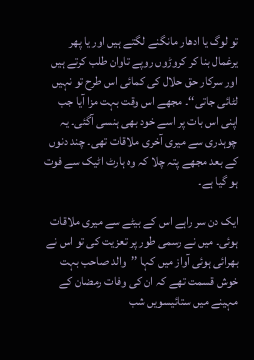تو لوگ یا ادھار مانگنے لگتے ہیں اور یا پھر یرغمال بنا کر کروڑوں روپے تاوان طلب کرتے ہیں اور سرکار حق حلال کی کمائی اس طرح تو نہیں لٹائی جاتی‘‘۔ مجھے اس وقت بہت مزا آیا جب اپنی اس بات پر اسے خود بھی ہنسی آگئی۔ یہ چوہدری سے میری آخری ملاقات تھی۔ چند دنوں کے بعد مجھے پتہ چلا کہ وہ ہارٹ اٹیک سے فوت ہو گیا ہے۔

ایک دن سر راہے اس کے بیٹے سے میری ملاقات ہوئی۔ میں نے رسمی طور پر تعزیت کی تو اس نے بھرائی ہوئی آواز میں کہا ’’والد صاحب بہت خوش قسمت تھے کہ ان کی وفات رمضان کے مہینے میں ستائیسویں شب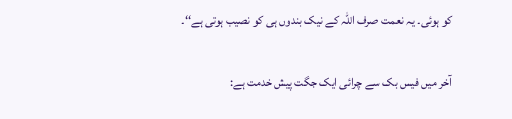کو ہوئی۔ یہ نعمت صرف اللہ کے نیک بندوں ہی کو نصیب ہوتی ہے‘‘۔

آخر میں فیس بک سے چرائی ایک جگت پیش خدمت ہے: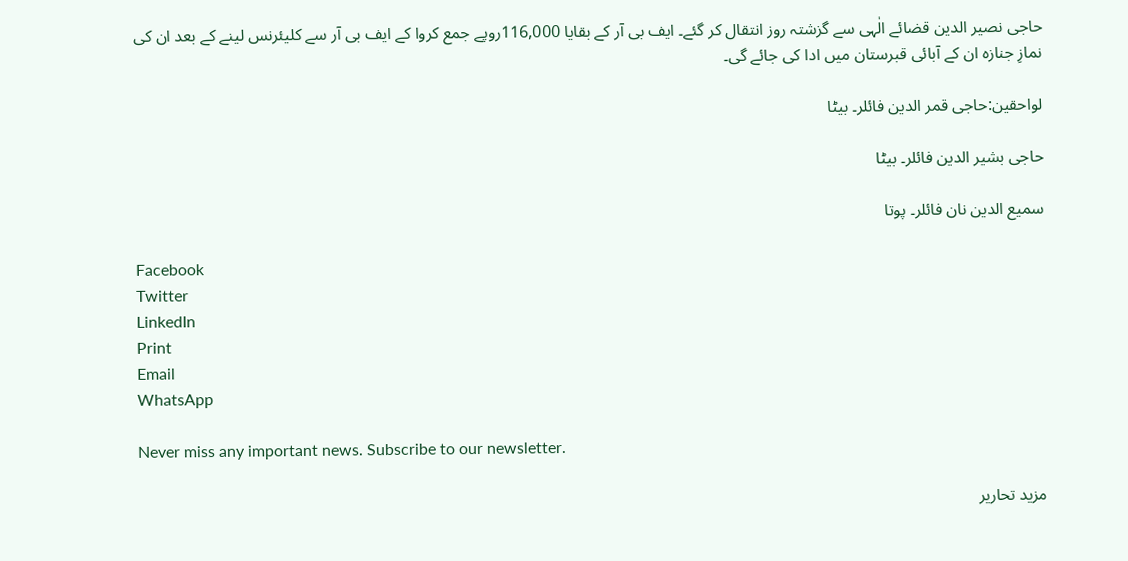حاجی نصیر الدین قضائے الٰہی سے گزشتہ روز انتقال کر گئے۔ ایف بی آر کے بقایا 116,000روپے جمع کروا کے ایف بی آر سے کلیئرنس لینے کے بعد ان کی نمازِ جنازہ ان کے آبائی قبرستان میں ادا کی جائے گی۔

لواحقین:حاجی قمر الدین فائلر۔ بیٹا

حاجی بشیر الدین فائلر۔ بیٹا

سمیع الدین نان فائلر۔ پوتا

Facebook
Twitter
LinkedIn
Print
Email
WhatsApp

Never miss any important news. Subscribe to our newsletter.

مزید تحاریر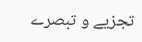تجزیے و تبصرے